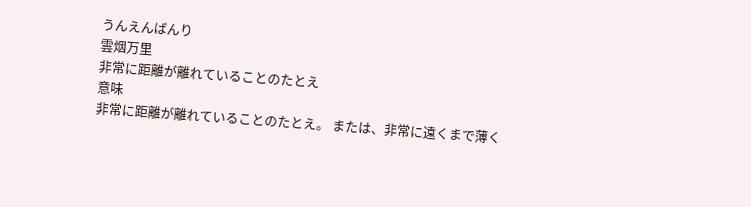うんえんばんり
雲烟万里
非常に距離が離れていることのたとえ
意味
非常に距離が離れていることのたとえ。 または、非常に遠くまで薄く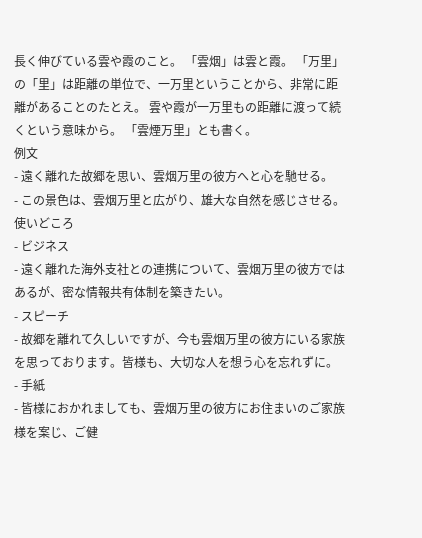長く伸びている雲や霞のこと。 「雲烟」は雲と霞。 「万里」の「里」は距離の単位で、一万里ということから、非常に距離があることのたとえ。 雲や霞が一万里もの距離に渡って続くという意味から。 「雲煙万里」とも書く。
例文
- 遠く離れた故郷を思い、雲烟万里の彼方へと心を馳せる。
- この景色は、雲烟万里と広がり、雄大な自然を感じさせる。
使いどころ
- ビジネス
- 遠く離れた海外支社との連携について、雲烟万里の彼方ではあるが、密な情報共有体制を築きたい。
- スピーチ
- 故郷を離れて久しいですが、今も雲烟万里の彼方にいる家族を思っております。皆様も、大切な人を想う心を忘れずに。
- 手紙
- 皆様におかれましても、雲烟万里の彼方にお住まいのご家族様を案じ、ご健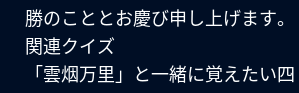勝のこととお慶び申し上げます。
関連クイズ
「雲烟万里」と一緒に覚えたい四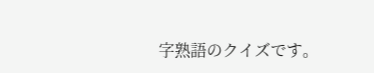字熟語のクイズです。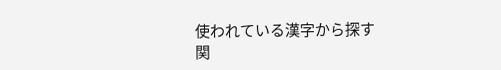使われている漢字から探す
関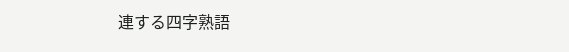連する四字熟語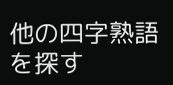他の四字熟語を探す